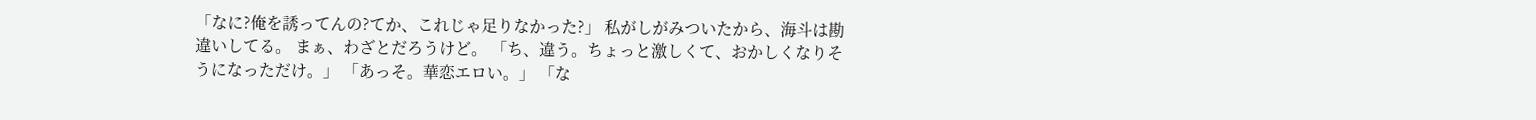「なに?俺を誘ってんの?てか、これじゃ足りなかった?」 私がしがみついたから、海斗は勘違いしてる。 まぁ、わざとだろうけど。 「ち、違う。ちょっと激しくて、おかしくなりそうになっただけ。」 「あっそ。華恋エロい。」 「な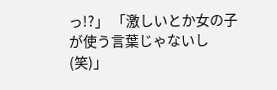っ!?」 「激しいとか女の子が使う言葉じゃないし(笑)」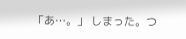「あ…。」 しまった。つ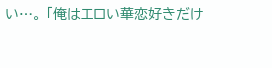い…。 「俺はエロい華恋好きだけ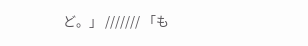ど。」 /////// 「も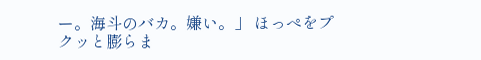ー。海斗のバカ。嫌い。」 ほっぺをプクッと膨らま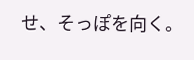せ、そっぽを向く。